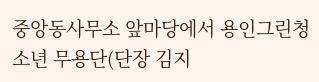중앙동사무소 앞마당에서 용인그린청소년 무용단(단장 김지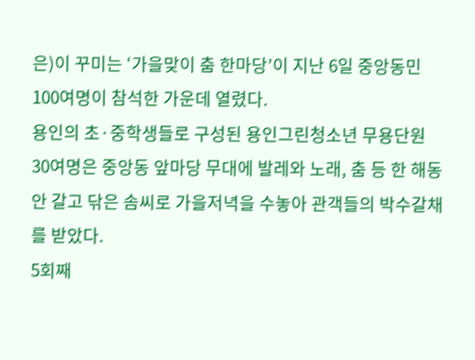은)이 꾸미는 ‘가을맞이 춤 한마당’이 지난 6일 중앙동민 100여명이 참석한 가운데 열렸다.
용인의 초·중학생들로 구성된 용인그린청소년 무용단원 30여명은 중앙동 앞마당 무대에 발레와 노래, 춤 등 한 해동안 갈고 닦은 솜씨로 가을저녁을 수놓아 관객들의 박수갈채를 받았다.
5회째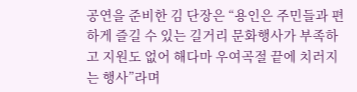공연을 준비한 김 단장은 “용인은 주민들과 편하게 즐길 수 있는 길거리 문화행사가 부족하고 지원도 없어 해다마 우여곡절 끝에 치러지는 행사”라며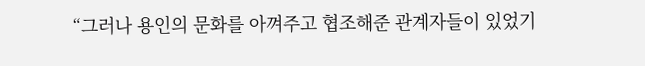“그러나 용인의 문화를 아껴주고 협조해준 관계자들이 있었기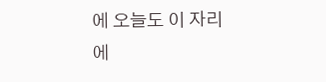에 오늘도 이 자리에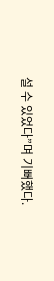설 수 있었다”며 기뻐했다.